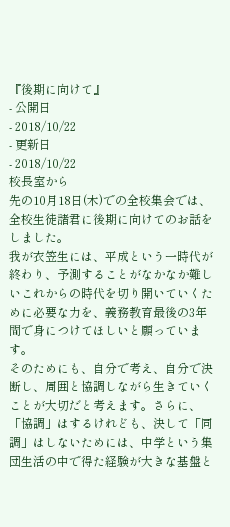『後期に向けて』
- 公開日
- 2018/10/22
- 更新日
- 2018/10/22
校長室から
先の10月18日(木)での全校集会では、全校生徒諸君に後期に向けてのお話をしました。
我が衣笠生には、平成という一時代が終わり、予測することがなかなか難しいこれからの時代を切り開いていくために必要な力を、義務教育最後の3年間で身につけてほしいと願っています。
そのためにも、自分で考え、自分で決断し、周囲と協調しながら生きていくことが大切だと考えます。さらに、「協調」はするけれども、決して「同調」はしないためには、中学という集団生活の中で得た経験が大きな基盤と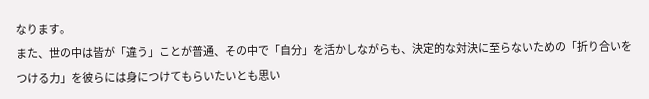なります。
また、世の中は皆が「違う」ことが普通、その中で「自分」を活かしながらも、決定的な対決に至らないための「折り合いをつける力」を彼らには身につけてもらいたいとも思い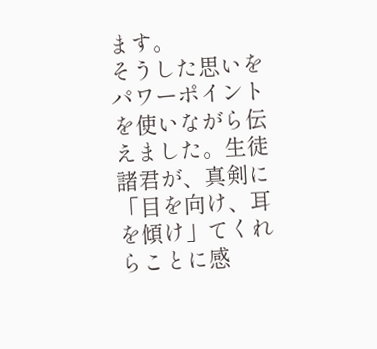ます。
そうした思いをパワーポイントを使いながら伝えました。生徒諸君が、真剣に「目を向け、耳を傾け」てくれらことに感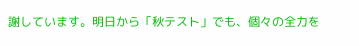謝しています。明日から「秋テスト」でも、個々の全力を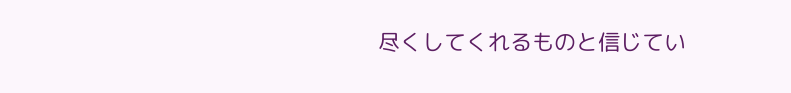尽くしてくれるものと信じてい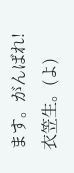ます。がんばれ!衣笠生。(よ)